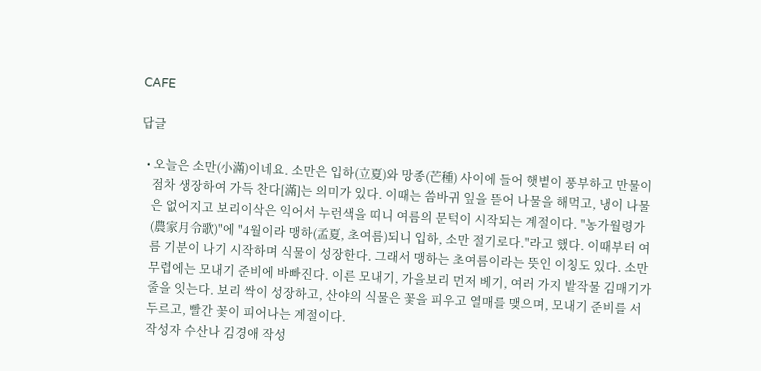CAFE

답글

  • 오늘은 소만(小滿)이네요. 소만은 입하(立夏)와 망종(芒種) 사이에 들어 햇볕이 풍부하고 만물이
    점차 생장하여 가득 찬다[滿]는 의미가 있다. 이때는 씀바귀 잎을 뜯어 나물을 해먹고, 냉이 나물
    은 없어지고 보리이삭은 익어서 누런색을 띠니 여름의 문턱이 시작되는 계절이다. "농가월령가
    (農家月令歌)"에 "4월이라 맹하(孟夏, 초여름)되니 입하, 소만 절기로다."라고 했다. 이때부터 여
    름 기분이 나기 시작하며 식물이 성장한다. 그래서 맹하는 초여름이라는 뜻인 이칭도 있다. 소만
    무렵에는 모내기 준비에 바빠진다. 이른 모내기, 가을보리 먼저 베기, 여러 가지 밭작물 김매기가
    줄을 잇는다. 보리 싹이 성장하고, 산야의 식물은 꽃을 피우고 열매를 맺으며, 모내기 준비를 서
    두르고, 빨간 꽃이 피어나는 계절이다.
    작성자 수산나 김경애 작성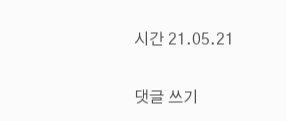시간 21.05.21

댓글 쓰기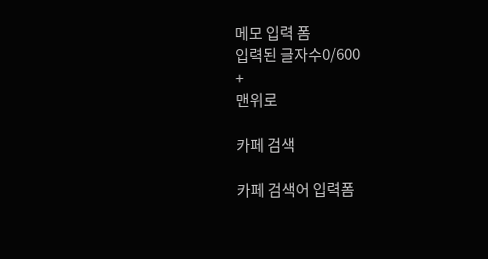메모 입력 폼
입력된 글자수0/600
+
맨위로

카페 검색

카페 검색어 입력폼